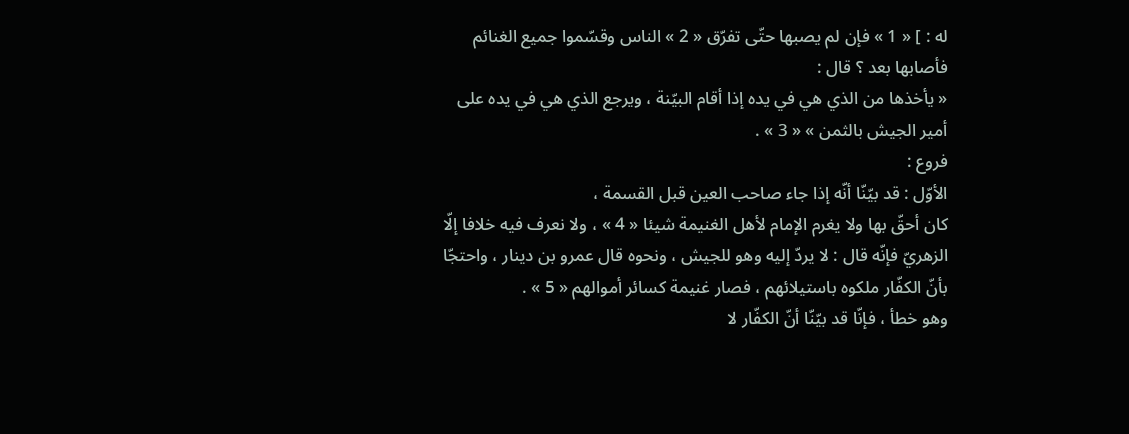له : ] « 1 » فإن لم يصبها حتّى تفرّق « 2 » الناس وقسّموا جميع الغنائم فأصابها بعد ؟ قال :
« يأخذها من الذي هي في يده إذا أقام البيّنة ، ويرجع الذي هي في يده على أمير الجيش بالثمن » « 3 » .
فروع :
الأوّل : قد بيّنّا أنّه إذا جاء صاحب العين قبل القسمة ،
كان أحقّ بها ولا يغرم الإمام لأهل الغنيمة شيئا « 4 » ، ولا نعرف فيه خلافا إلّا الزهريّ فإنّه قال : لا يردّ إليه وهو للجيش ، ونحوه قال عمرو بن دينار ، واحتجّا بأنّ الكفّار ملكوه باستيلائهم ، فصار غنيمة كسائر أموالهم « 5 » .
وهو خطأ ، فإنّا قد بيّنّا أنّ الكفّار لا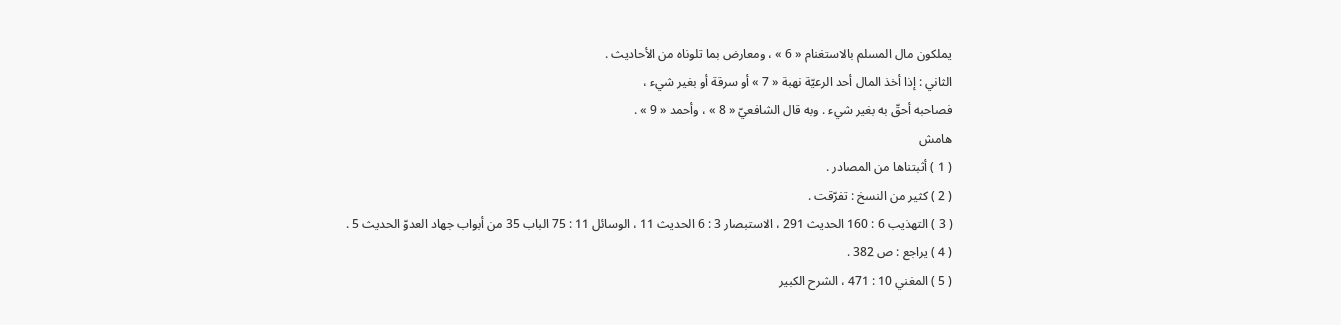يملكون مال المسلم بالاستغنام « 6 » ، ومعارض بما تلوناه من الأحاديث .
الثاني : إذا أخذ المال أحد الرعيّة نهبة « 7 » أو سرقة أو بغير شيء ،
فصاحبه أحقّ به بغير شيء . وبه قال الشافعيّ « 8 » ، وأحمد « 9 » .
هامش
( 1 ) أثبتناها من المصادر .
( 2 ) كثير من النسخ : تفرّقت .
( 3 ) التهذيب 6 : 160 الحديث 291 ، الاستبصار 3 : 6 الحديث 11 ، الوسائل 11 : 75 الباب 35 من أبواب جهاد العدوّ الحديث 5 .
( 4 ) يراجع : ص 382 .
( 5 ) المغني 10 : 471 ، الشرح الكبير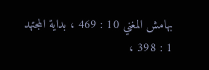بهامش المغني 10 : 469 ، بداية المجتهد 1 : 398 ،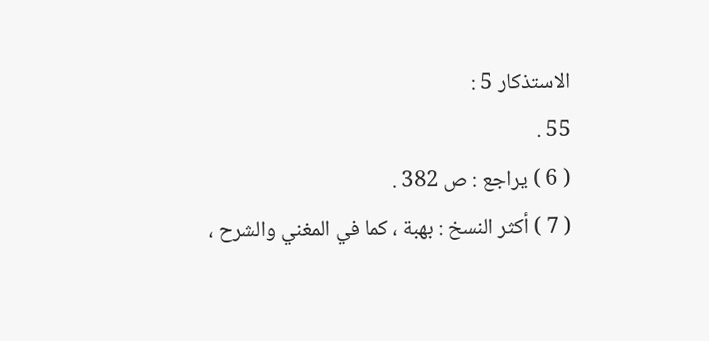الاستذكار 5 :
55 .
( 6 ) يراجع : ص 382 .
( 7 ) أكثر النسخ : بهبة ، كما في المغني والشرح ،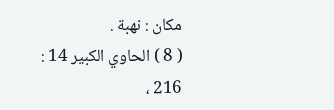مكان : نهبة .
( 8 ) الحاوي الكبير 14 : 216 ،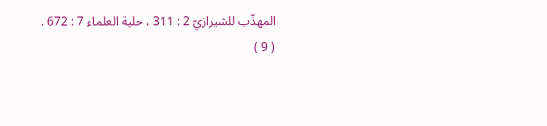المهذّب للشيرازيّ 2 : 311 ، حلية العلماء 7 : 672 .
( 9 )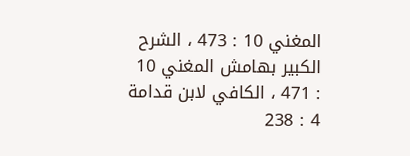المغني 10 : 473 ، الشرح الكبير بهامش المغني 10 : 471 ، الكافي لابن قدامة 4 : 238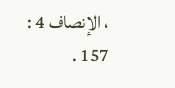، الإنصاف 4 : 157 .